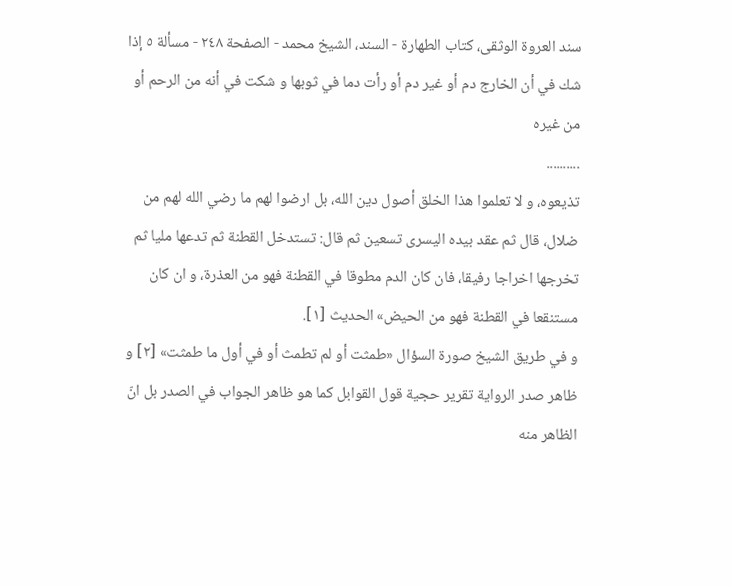سند العروة الوثقى، كتاب الطهارة - السند، الشيخ محمد - الصفحة ٢٤٨ - مسألة ٥ إذا شك في أن الخارج دم أو غير دم أو رأت دما في ثوبها و شكت في أنه من الرحم أو من غيره
..........
تذيعوه، و لا تعلموا هذا الخلق أصول دين الله، بل ارضوا لهم ما رضي الله لهم من ضلال، قال ثم عقد بيده اليسرى تسعين ثم قال: تستدخل القطنة ثم تدعها مليا ثم تخرجها اخراجا رفيقا، فان كان الدم مطوقا في القطنة فهو من العذرة، و ان كان مستنقعا في القطنة فهو من الحيض» الحديث [١].
و في طريق الشيخ صورة السؤال «طمثت أو لم تطمث أو في أول ما طمثت» [٢] و ظاهر صدر الرواية تقرير حجية قول القوابل كما هو ظاهر الجواب في الصدر بل انّ الظاهر منه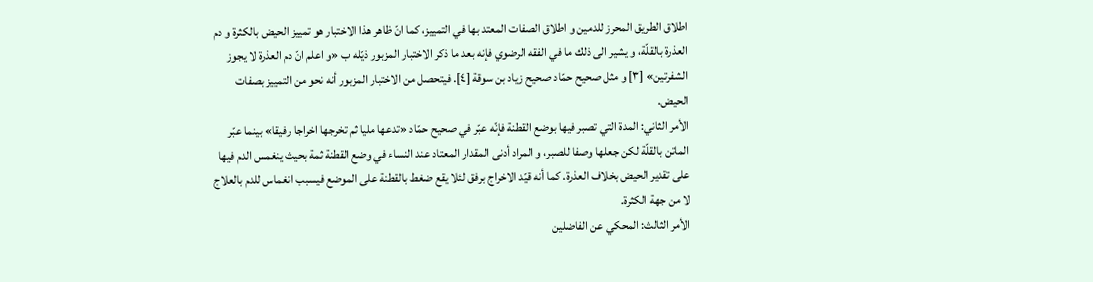اطلاق الطريق المحرز للدمين و اطلاق الصفات المعتد بها في التمييز، كما انّ ظاهر هذا الاختبار هو تمييز الحيض بالكثرة و دم العذرة بالقلّة، و يشير الى ذلك ما في الفقه الرضوي فإنه بعد ما ذكر الاختبار المزبور ذيّله ب «و اعلم انّ دم العذرة لا يجوز الشفرتين» [٣] و مثل صحيح حمّاد صحيح زياد بن سوقة [٤]. فيتحصل من الاختبار المزبور أنه نحو من التمييز بصفات الحيض.
الأمر الثاني: المدة التي تصبر فيها بوضع القطنة فإنّه عبّر في صحيح حمّاد «تدعها مليا ثم تخرجها اخراجا رفيقا» بينما عبّر الماتن بالقلّة لكن جعلها وصفا للصبر، و المراد أدنى المقدار المعتاد عند النساء في وضع القطنة ثمة بحيث ينغمس الدم فيها على تقدير الحيض بخلاف العذرة. كما أنه قيّد الاخراج برفق لئلا يقع ضغط بالقطنة على الموضع فيسبب انغماس للدم بالعلاج لا من جهة الكثرة.
الأمر الثالث: المحكي عن الفاضلين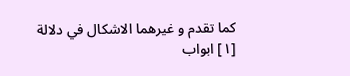كما تقدم و غيرهما الاشكال في دلالة
[١] ابواب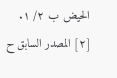الحيض ب ٢/ ١.
[٢] المصدر السابق ح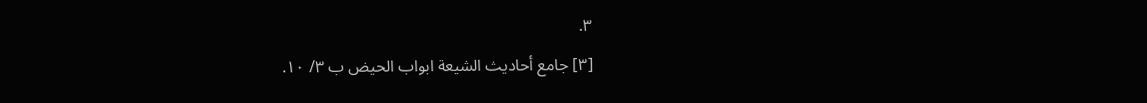٣.
[٣] جامع أحاديث الشيعة ابواب الحيض ب ٣/ ١٠.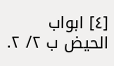[٤] ابواب الحيض ب ٢/ ٢.